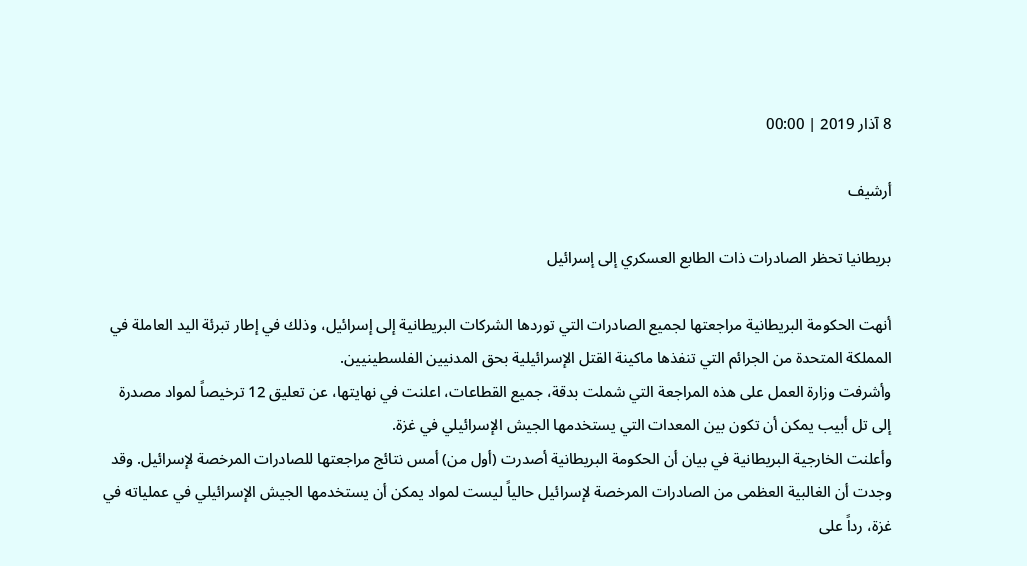8 آذار 2019 | 00:00

أرشيف

بريطانيا تحظر الصادرات ذات الطابع العسكري إلى إسرائيل

أنهت الحكومة البريطانية مراجعتها لجميع الصادرات التي توردها الشركات البريطانية إلى إسرائيل، وذلك في إطار تبرئة اليد العاملة في المملكة المتحدة من الجرائم التي تنفذها ماكينة القتل الإسرائيلية بحق المدنيين الفلسطينيين.
وأشرفت وزارة العمل على هذه المراجعة التي شملت بدقة، جميع القطاعات، اعلنت في نهايتها، عن تعليق 12 ترخيصاً لمواد مصدرة إلى تل أبيب يمكن أن تكون بين المعدات التي يستخدمها الجيش الإسرائيلي في غزة.
وأعلنت الخارجية البريطانية في بيان أن الحكومة البريطانية أصدرت (أول من) أمس نتائج مراجعتها للصادرات المرخصة لإسرائيل. وقد وجدت أن الغالبية العظمى من الصادرات المرخصة لإسرائيل حالياً ليست لمواد يمكن أن يستخدمها الجيش الإسرائيلي في عملياته في غزة، رداً على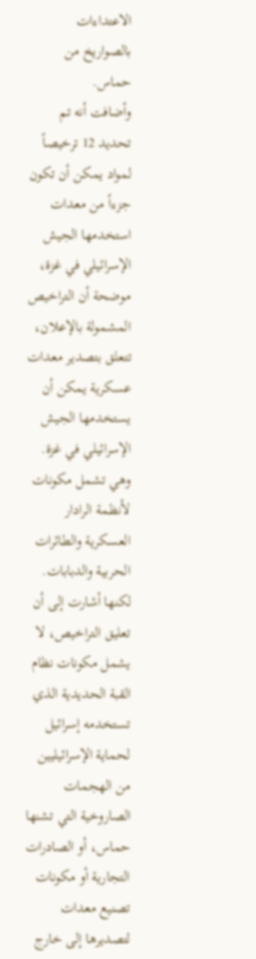الاعتداءات بالصواريخ من حماس.
وأضافت أنه تم تحديد 12 ترخيصاً لمواد يمكن أن تكون جزءاً من معدات استخدمها الجيش الإسرائيلي في غزة، موضحة أن التراخيص المشمولة بالإعلان، تتعلق بتصدير معدات عسكرية يمكن أن يستخدمها الجيش الإسرائيلي في غزة. وهي تشمل مكونات لأنظمة الرادار العسكرية والطائرات الحربية والدبابات.
لكنها أشارت إلى أن تعليق التراخيص، لا يشمل مكونات نظام القبة الحديدية الذي تستخدمه إسرائيل لحماية الإسرائيليين من الهجمات الصاروخية التي تشنها حماس، أو الصادرات التجارية أو مكونات تصنيع معدات لتصديرها إلى خارج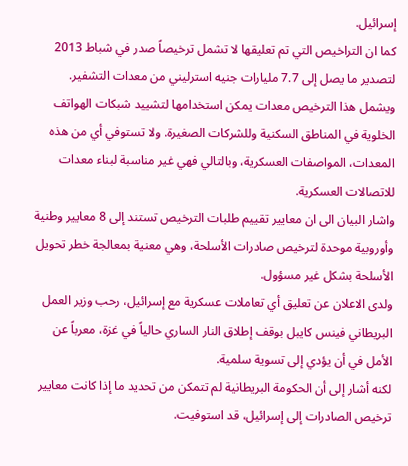إسرائيل.
كما ان التراخيص التي تم تعليقها لا تشمل ترخيصاً صدر في شباط 2013 لتصدير ما يصل إلى 7.7 مليارات جنيه استرليني من معدات التشفير. ويشمل هذا الترخيص معدات يمكن استخدامها لتشييد شبكات الهواتف الخلوية في المناطق السكنية وللشركات الصغيرة. ولا تستوفي أي من هذه المعدات، المواصفات العسكرية، وبالتالي فهي غير مناسبة لبناء معدات للاتصالات العسكرية.
واشار البيان الى ان معايير تقييم طلبات الترخيص تستند إلى 8 معايير وطنية وأوروبية موحدة لترخيص صادرات الأسلحة، وهي معنية بمعالجة خطر تحويل الأسلحة بشكل غير مسؤول.
ولدى الاعلان عن تعليق أي تعاملات عسكرية مع إسرائيل، رحب وزير العمل البريطاني فينس كايبل بوقف إطلاق النار الساري حالياً في غزة، معرباً عن الأمل في أن يؤدي إلى تسوية سلمية.
لكنه أشار إلى أن الحكومة البريطانية لم تتمكن من تحديد ما إذا كانت معايير ترخيص الصادرات إلى إسرائيل، قد استوفيت.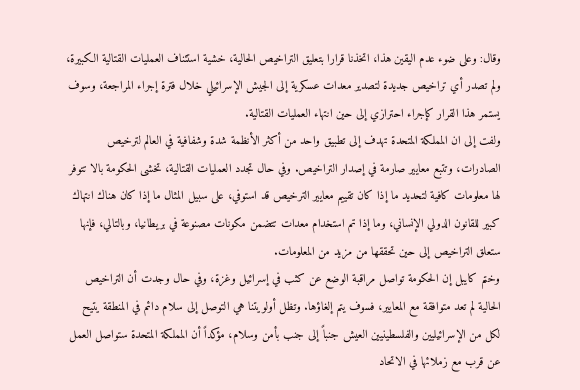وقال: وعلى ضوء عدم اليقين هذا، اتخذنا قرارا بتعليق التراخيص الحالية، خشية استئناف العمليات القتالية الكبيرة، ولم تصدر أي تراخيص جديدة لتصدير معدات عسكرية إلى الجيش الإسرائيلي خلال فترة إجراء المراجعة، وسوف يستمر هذا القرار كإجراء احترازي إلى حين انتهاء العمليات القتالية.
ولفت إلى ان المملكة المتحدة تهدف إلى تطبيق واحد من أكثر الأنظمة شدة وشفافية في العالم لترخيص الصادرات، وتتبع معايير صارمة في إصدار التراخيص. وفي حال تجدد العمليات القتالية، تخشى الحكومة بالا تتوفر لها معلومات كافية لتحديد ما إذا كان تقييم معايير الترخيص قد استوفي، على سبيل المثال ما إذا كان هناك انتهاك كبير للقانون الدولي الإنساني، وما إذا تم استخدام معدات تتضمن مكونات مصنوعة في بريطانيا، وبالتالي، فإنها ستعلق التراخيص إلى حين تحققها من مزيد من المعلومات.
وختم كايبل إن الحكومة تواصل مراقبة الوضع عن كثب في إسرائيل وغزة، وفي حال وجدت أن التراخيص الحالية لم تعد متوافقة مع المعايير، فسوف يتم إلغاؤها. وتظل أولويتنا هي التوصل إلى سلام دائم في المنطقة يتيح لكل من الإسرائيليين والفلسطينيين العيش جنباً إلى جنب بأمن وسلام، مؤكداً أن المملكة المتحدة ستواصل العمل عن قرب مع زملائها في الاتحاد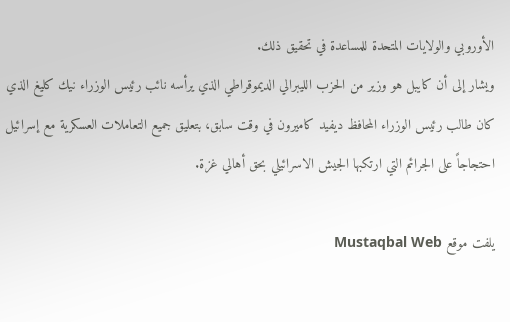الأوروبي والولايات المتحدة للمساعدة في تحقيق ذلك.
ويشار إلى أن كايبل هو وزير من الحزب الليبرالي الديموقراطي الذي يرأسه نائب رئيس الوزراء نيك كليغ الذي كان طالب رئيس الوزراء المحافظ ديفيد كاميرون في وقت سابق، بتعليق جميع التعاملات العسكرية مع إسرائيل احتجاجاً على الجرائم التي ارتكبها الجيش الاسرائيلي بحق أهالي غزة.

يلفت موقع Mustaqbal Web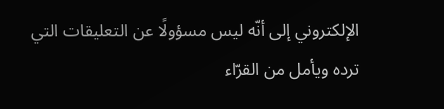الإلكتروني إلى أنّه ليس مسؤولًا عن التعليقات التي ترده ويأمل من القرّاء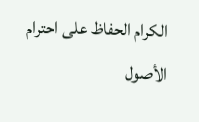الكرام الحفاظ على احترام الأصول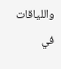واللياقات في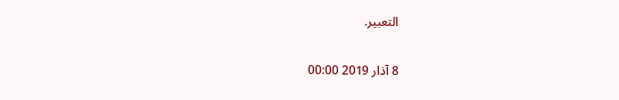التعبير.

8 آذار 2019 00:00